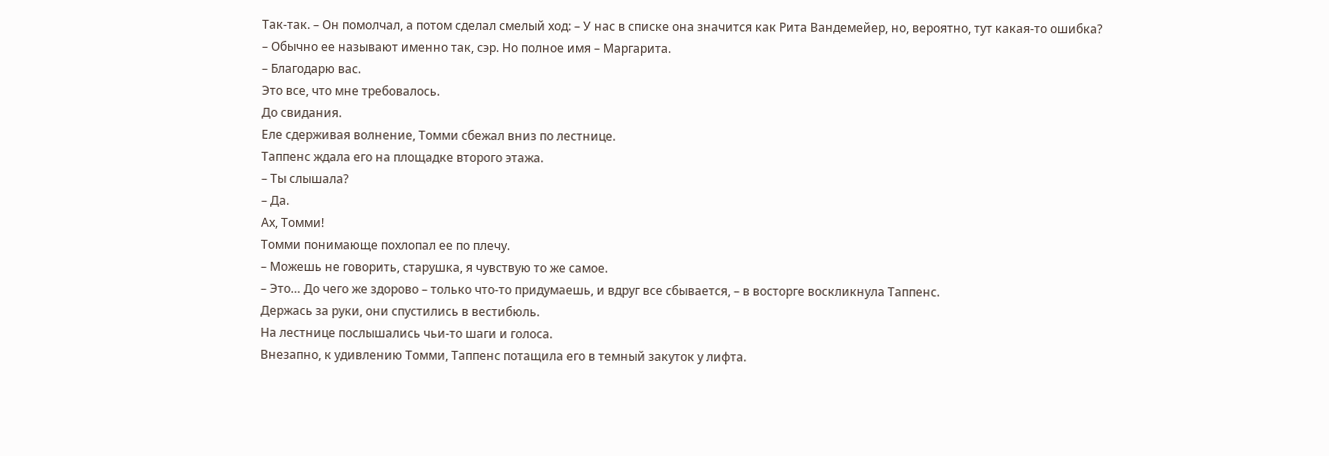Так-так. – Он помолчал, а потом сделал смелый ход: – У нас в списке она значится как Рита Вандемейер, но, вероятно, тут какая-то ошибка?
– Обычно ее называют именно так, сэр. Но полное имя – Маргарита.
– Благодарю вас.
Это все, что мне требовалось.
До свидания.
Еле сдерживая волнение, Томми сбежал вниз по лестнице.
Таппенс ждала его на площадке второго этажа.
– Ты слышала?
– Да.
Ах, Томми!
Томми понимающе похлопал ее по плечу.
– Можешь не говорить, старушка, я чувствую то же самое.
– Это… До чего же здорово – только что-то придумаешь, и вдруг все сбывается, – в восторге воскликнула Таппенс.
Держась за руки, они спустились в вестибюль.
На лестнице послышались чьи-то шаги и голоса.
Внезапно, к удивлению Томми, Таппенс потащила его в темный закуток у лифта.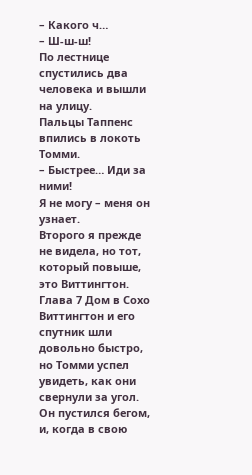– Какого ч…
– Ш-ш-ш!
По лестнице спустились два человека и вышли на улицу.
Пальцы Таппенс впились в локоть Томми.
– Быстрее… Иди за ними!
Я не могу – меня он узнает.
Второго я прежде не видела, но тот, который повыше, это Виттингтон.
Глава 7 Дом в Сохо
Виттингтон и его спутник шли довольно быстро, но Томми успел увидеть, как они свернули за угол.
Он пустился бегом, и, когда в свою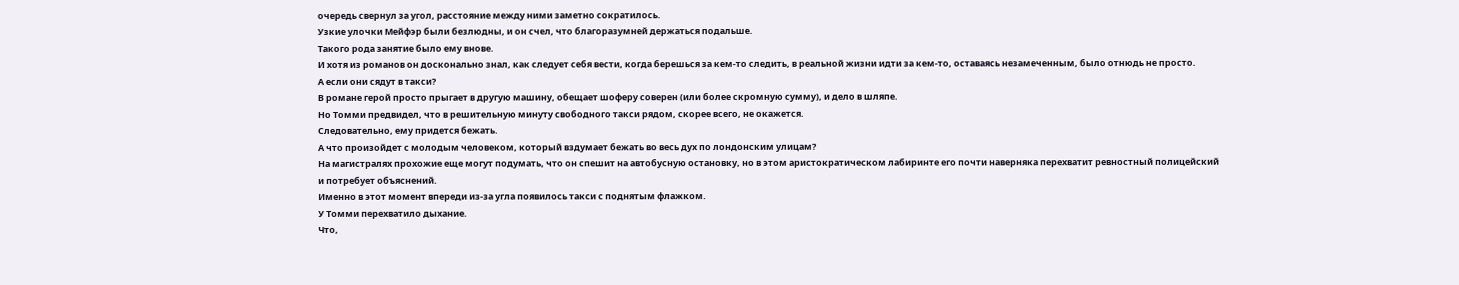очередь свернул за угол, расстояние между ними заметно сократилось.
Узкие улочки Мейфэр были безлюдны, и он счел, что благоразумней держаться подальше.
Такого рода занятие было ему внове.
И хотя из романов он досконально знал, как следует себя вести, когда берешься за кем-то следить, в реальной жизни идти за кем-то, оставаясь незамеченным, было отнюдь не просто.
А если они сядут в такси?
В романе герой просто прыгает в другую машину, обещает шоферу соверен (или более скромную сумму), и дело в шляпе.
Но Томми предвидел, что в решительную минуту свободного такси рядом, скорее всего, не окажется.
Следовательно, ему придется бежать.
А что произойдет с молодым человеком, который вздумает бежать во весь дух по лондонским улицам?
На магистралях прохожие еще могут подумать, что он спешит на автобусную остановку, но в этом аристократическом лабиринте его почти наверняка перехватит ревностный полицейский и потребует объяснений.
Именно в этот момент впереди из-за угла появилось такси с поднятым флажком.
У Томми перехватило дыхание.
Что,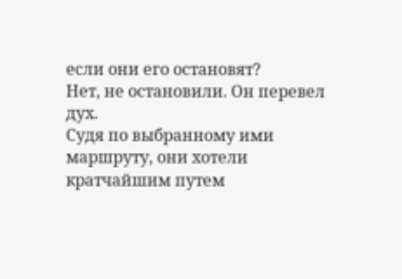если они его остановят?
Нет, не остановили. Он перевел дух.
Судя по выбранному ими маршруту, они хотели кратчайшим путем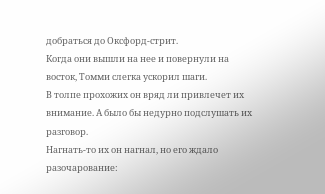добраться до Оксфорд-стрит.
Когда они вышли на нее и повернули на восток, Томми слегка ускорил шаги.
В толпе прохожих он вряд ли привлечет их внимание. А было бы недурно подслушать их разговор.
Нагнать-то их он нагнал, но его ждало разочарование: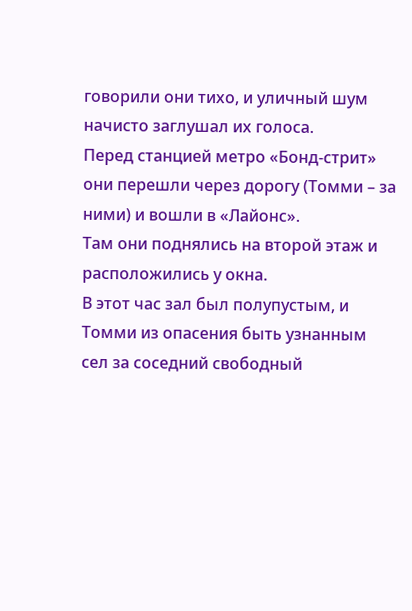говорили они тихо, и уличный шум начисто заглушал их голоса.
Перед станцией метро «Бонд-стрит» они перешли через дорогу (Томми – за ними) и вошли в «Лайонс».
Там они поднялись на второй этаж и расположились у окна.
В этот час зал был полупустым, и Томми из опасения быть узнанным сел за соседний свободный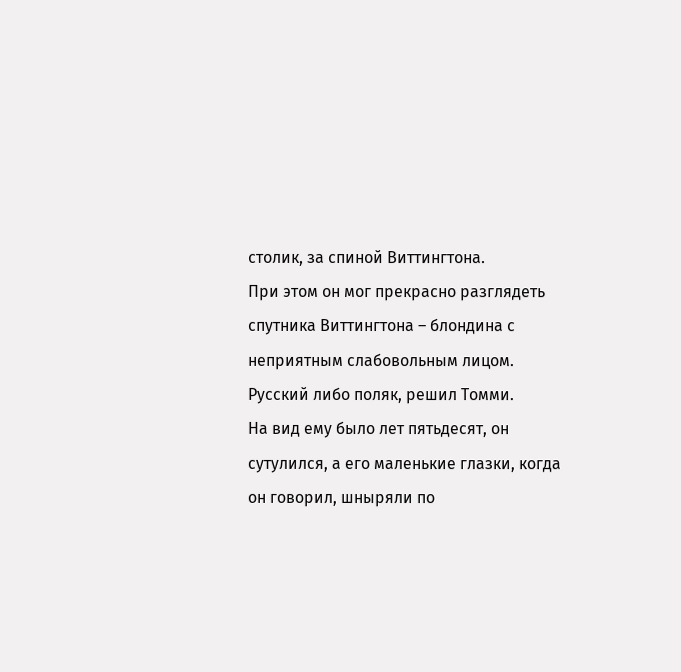столик, за спиной Виттингтона.
При этом он мог прекрасно разглядеть спутника Виттингтона – блондина с неприятным слабовольным лицом. Русский либо поляк, решил Томми.
На вид ему было лет пятьдесят, он сутулился, а его маленькие глазки, когда он говорил, шныряли по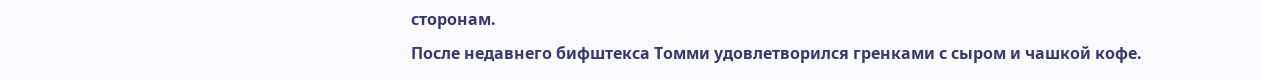сторонам.
После недавнего бифштекса Томми удовлетворился гренками с сыром и чашкой кофе.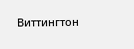Виттингтон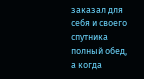заказал для себя и своего спутника полный обед, а когда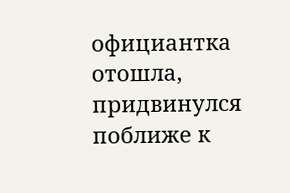официантка отошла, придвинулся поближе к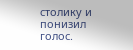столику и понизил голос.